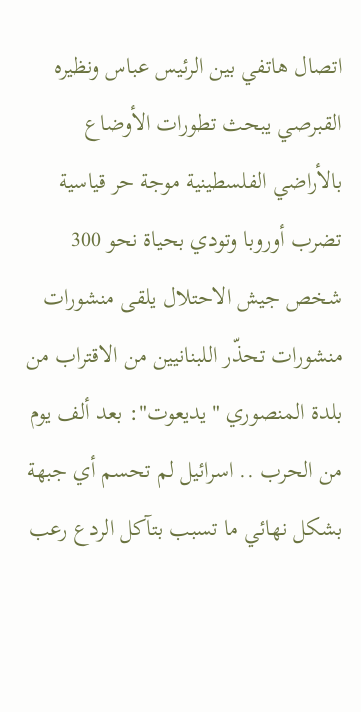اتصال هاتفي بين الرئيس عباس ونظيره القبرصي يبحث تطورات الأوضاع بالأراضي الفلسطينية موجة حر قياسية تضرب أوروبا وتودي بحياة نحو 300 شخص جيش الاحتلال يلقى منشورات منشورات تحذّر اللبنانيين من الاقتراب من بلدة المنصوري "يديعوت": بعد ألف يوم من الحرب .. اسرائيل لم تحسم أي جبهة بشكل نهائي ما تسبب بتآكل الردع رعب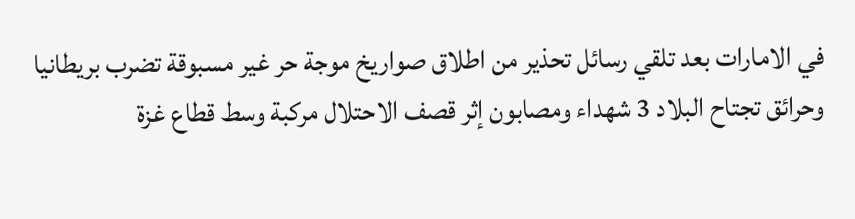في الامارات بعد تلقي رسائل تحذير من اطلاق صواريخ موجة حر غير مسبوقة تضرب بريطانيا وحرائق تجتاح البلاد 3 شهداء ومصابون إثر قصف الاحتلال مركبة وسط قطاع غزة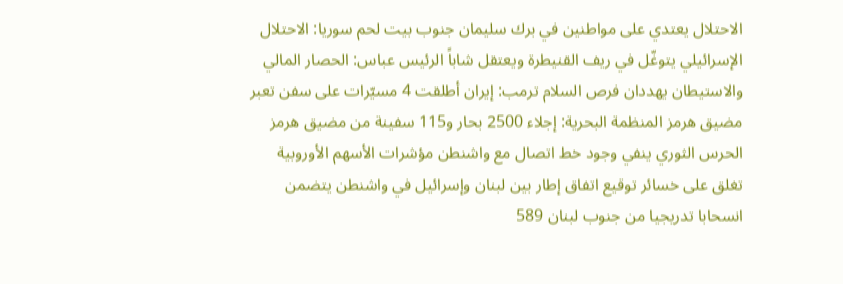الاحتلال يعتدي على مواطنين في برك سليمان جنوب بيت لحم سوريا: الاحتلال الإسرائيلي يتوغّل في ريف القنيطرة ويعتقل شاباً الرئيس عباس: الحصار المالي والاستيطان يهددان فرص السلام ترمب: إيران أطلقت 4 مسيّرات على سفن تعبر مضيق هرمز المنظمة البحرية: إجلاء 2500 بحار و115 سفينة من مضيق هرمز الحرس الثوري ينفي وجود خط اتصال مع واشنطن مؤشرات الأسهم الأوروبية تغلق على خسائر توقيع اتفاق إطار بين لبنان وإسرائيل في واشنطن يتضمن انسحابا تدريجيا من جنوب لبنان 589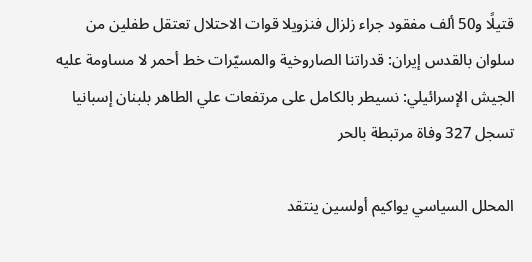قتيلًا و50 ألف مفقود جراء زلزال فنزويلا قوات الاحتلال تعتقل طفلين من سلوان بالقدس إيران: قدراتنا الصاروخية والمسيّرات خط أحمر لا مساومة عليه الجيش الإسرائيلي: نسيطر بالكامل على مرتفعات علي الطاهر بلبنان إسبانيا تسجل 327 وفاة مرتبطة بالحر

المحلل السياسي يواكيم أولسين ينتقد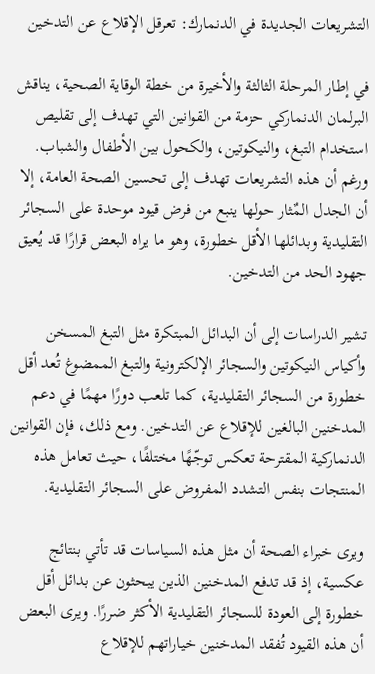التشريعات الجديدة في الدنمارك: تعرقل الإقلاع عن التدخين

في إطار المرحلة الثالثة والأخيرة من خطة الوقاية الصحية، يناقش البرلمان الدنماركي حزمة من القوانين التي تهدف إلى تقليص استخدام التبغ، والنيكوتين، والكحول بين الأطفال والشباب. ورغم أن هذه التشريعات تهدف إلى تحسين الصحة العامة، إلا أن الجدل المٌثار حولها ينبع من فرض قيود موحدة على السجائر التقليدية وبدائلها الأقل خطورة، وهو ما يراه البعض قرارًا قد يُعيق جهود الحد من التدخين.

تشير الدراسات إلى أن البدائل المبتكرة مثل التبغ المسخن وأكياس النيكوتين والسجائر الإلكترونية والتبغ الممضوغ تُعد أقل خطورة من السجائر التقليدية، كما تلعب دورًا مهمًا في دعم المدخنين البالغين للإقلاع عن التدخين. ومع ذلك، فإن القوانين الدنماركية المقترحة تعكس توجّهًا مختلفًا، حيث تعامل هذه المنتجات بنفس التشدد المفروض على السجائر التقليدية.

ويرى خبراء الصحة أن مثل هذه السياسات قد تأتي بنتائج عكسية، إذ قد تدفع المدخنين الذين يبحثون عن بدائل أقل خطورة إلى العودة للسجائر التقليدية الأكثر ضررًا. ويرى البعض أن هذه القيود تُفقد المدخنين خياراتهم للإقلاع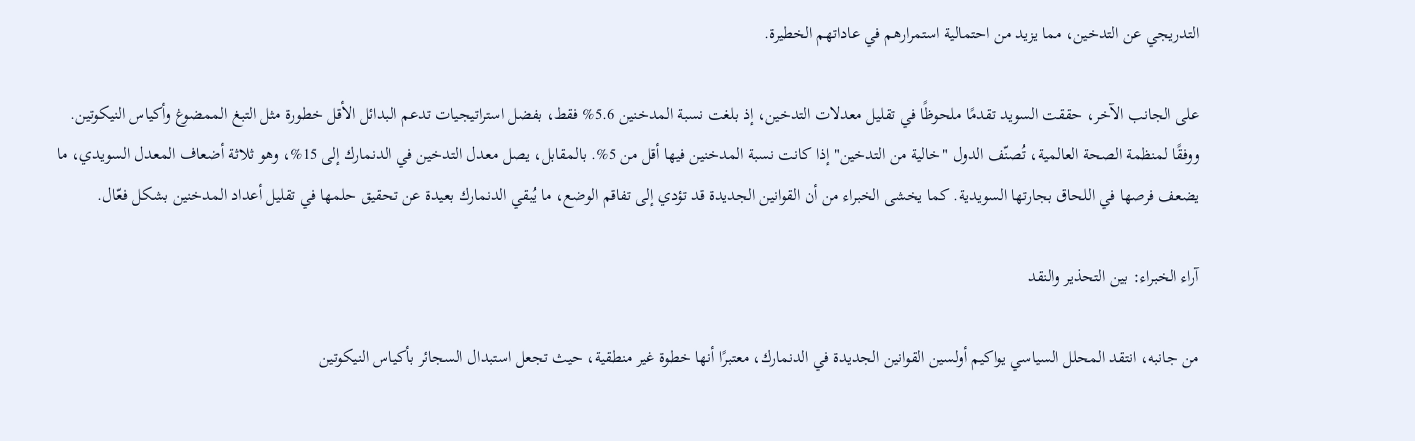التدريجي عن التدخين، مما يزيد من احتمالية استمرارهم في عاداتهم الخطيرة.

على الجانب الآخر، حققت السويد تقدمًا ملحوظًا في تقليل معدلات التدخين، إذ بلغت نسبة المدخنين 5.6% فقط، بفضل استراتيجيات تدعم البدائل الأقل خطورة مثل التبغ الممضوغ وأكياس النيكوتين. ووفقًا لمنظمة الصحة العالمية، تُصنّف الدول "خالية من التدخين" إذا كانت نسبة المدخنين فيها أقل من 5%. بالمقابل، يصل معدل التدخين في الدنمارك إلى 15%، وهو ثلاثة أضعاف المعدل السويدي، ما يضعف فرصها في اللحاق بجارتها السويدية. كما يخشى الخبراء من أن القوانين الجديدة قد تؤدي إلى تفاقم الوضع، ما يُبقي الدنمارك بعيدة عن تحقيق حلمها في تقليل أعداد المدخنين بشكل فعّال.

آراء الخبراء: بين التحذير والنقد

من جانبه، انتقد المحلل السياسي يواكيم أولسين القوانين الجديدة في الدنمارك، معتبرًا أنها خطوة غير منطقية، حيث تجعل استبدال السجائر بأكياس النيكوتين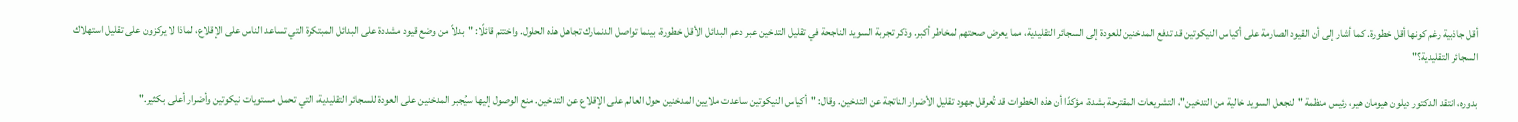أقل جاذبية رغم كونها أقل خطورة. كما أشار إلى أن القيود الصارمة على أكياس النيكوتين قد تدفع المدخنين للعودة إلى السجائر التقليدية، مما يعرض صحتهم لمخاطر أكبر. وذكر تجربة السويد الناجحة في تقليل التدخين عبر دعم البدائل الأقل خطورة، بينما تواصل الدنمارك تجاهل هذه الحلول. واختتم قائلًا: "بدلاً من وضع قيود مشددة على البدائل المبتكرة التي تساعد الناس على الإقلاع، لماذا لا يركزون على تقليل استهلاك السجائر التقليدية؟"

بدوره، انتقد الدكتور ديلون هيومان هير، رئيس منظمة "لنجعل السويد خالية من التدخين"، التشريعات المقترحة بشدة، مؤكدًا أن هذه الخطوات قد تُعرقل جهود تقليل الأضرار الناتجة عن التدخين. وقال: "أكياس النيكوتين ساعدت ملايين المدخنين حول العالم على الإقلاع عن التدخين. منع الوصول إليها سيُجبر المدخنين على العودة للسجائر التقليدية، التي تحمل مستويات نيكوتين وأضرار أعلى بكثير."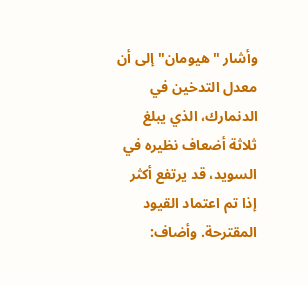وأشار "هيومان" إلى أن معدل التدخين في الدنمارك، الذي يبلغ ثلاثة أضعاف نظيره في السويد، قد يرتفع أكثر إذا تم اعتماد القيود المقترحة. وأضاف: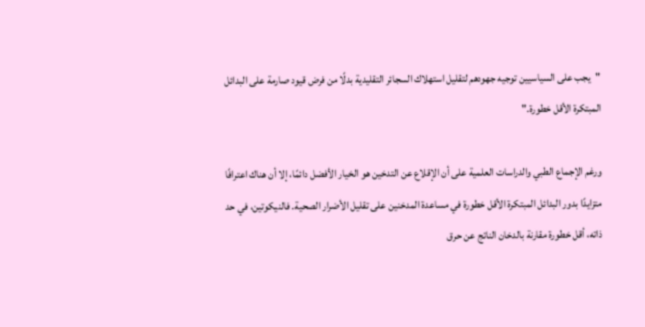"يجب على السياسيين توجيه جهودهم لتقليل استهلاك السجائر التقليدية بدلًا من فرض قيود صارمة على البدائل المبتكرة الأقل خطورة."

ورغم الإجماع الطبي والدراسات العلمية على أن الإقلاع عن التدخين هو الخيار الأفضل دائمًا، إلا أن هناك اعترافًا متزايدًا بدور البدائل المبتكرة الأقل خطورة في مساعدة المدخنين على تقليل الأضرار الصحية. فالنيكوتين، في حد ذاته، أقل خطورة مقارنة بالدخان الناتج عن حرق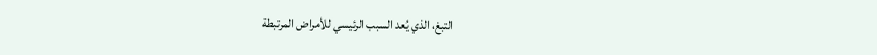التبغ، الذي يُعد السبب الرئيسي للأمراض المرتبطة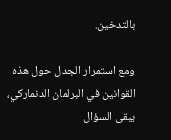بالتدخين.

ومع استمرار الجدل حول هذه القوانين في البرلمان الدنماركي، يبقى السؤال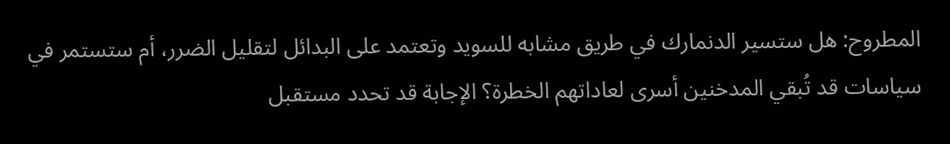المطروح: هل ستسير الدنمارك في طريق مشابه للسويد وتعتمد على البدائل لتقليل الضرر، أم ستستمر في سياسات قد تُبقي المدخنين أسرى لعاداتهم الخطرة؟ الإجابة قد تحدد مستقبل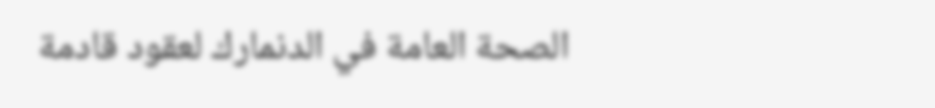الصحة العامة في الدنمارك لعقود قادمة